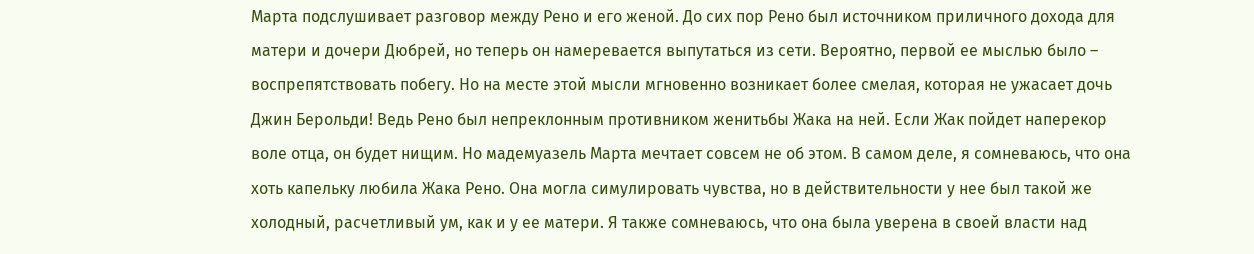Марта подслушивает разговор между Рено и его женой. До сих пор Рено был источником приличного дохода для матери и дочери Дюбрей, но теперь он намеревается выпутаться из сети. Вероятно, первой ее мыслью было – воспрепятствовать побегу. Но на месте этой мысли мгновенно возникает более смелая, которая не ужасает дочь Джин Берольди! Ведь Рено был непреклонным противником женитьбы Жака на ней. Если Жак пойдет наперекор воле отца, он будет нищим. Но мадемуазель Марта мечтает совсем не об этом. В самом деле, я сомневаюсь, что она хоть капельку любила Жака Рено. Она могла симулировать чувства, но в действительности у нее был такой же холодный, расчетливый ум, как и у ее матери. Я также сомневаюсь, что она была уверена в своей власти над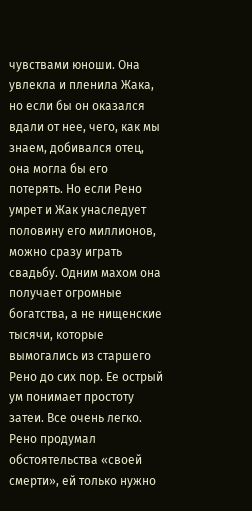чувствами юноши. Она увлекла и пленила Жака, но если бы он оказался вдали от нее, чего, как мы знаем, добивался отец, она могла бы его потерять. Но если Рено умрет и Жак унаследует половину его миллионов, можно сразу играть свадьбу. Одним махом она получает огромные богатства, а не нищенские тысячи, которые вымогались из старшего Рено до сих пор. Ее острый ум понимает простоту затеи. Все очень легко. Рено продумал обстоятельства «своей смерти», ей только нужно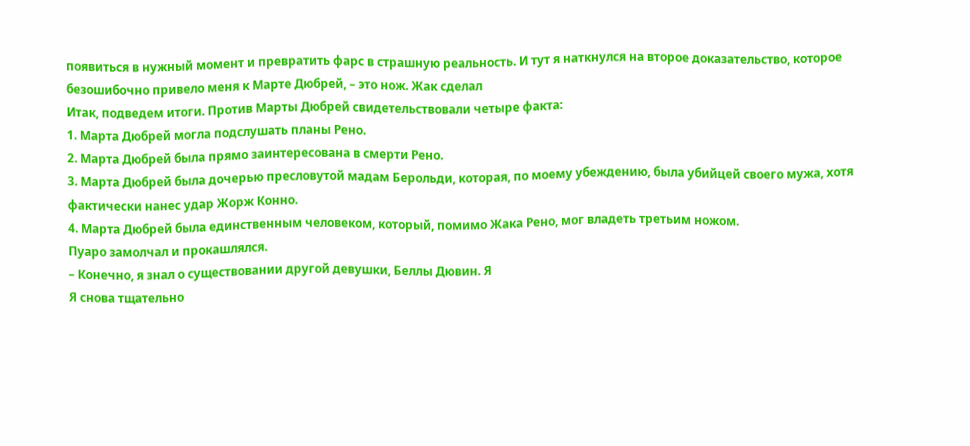появиться в нужный момент и превратить фарс в страшную реальность. И тут я наткнулся на второе доказательство, которое безошибочно привело меня к Марте Дюбрей, – это нож. Жак сделал
Итак, подведем итоги. Против Марты Дюбрей свидетельствовали четыре факта:
1. Марта Дюбрей могла подслушать планы Рено.
2. Марта Дюбрей была прямо заинтересована в смерти Рено.
3. Марта Дюбрей была дочерью пресловутой мадам Берольди, которая, по моему убеждению, была убийцей своего мужа, хотя фактически нанес удар Жорж Конно.
4. Марта Дюбрей была единственным человеком, который, помимо Жака Рено, мог владеть третьим ножом.
Пуаро замолчал и прокашлялся.
– Конечно, я знал о существовании другой девушки, Беллы Дювин. Я
Я снова тщательно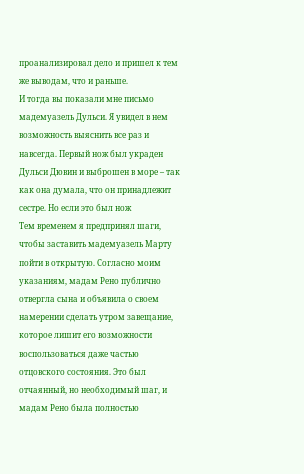проанализировал дело и пришел к тем же выводам, что и раньше.
И тогда вы показали мне письмо мадемуазель Дульси. Я увидел в нем возможность выяснить все раз и навсегда. Первый нож был украден Дульси Дювин и выброшен в море – так как она думала, что он принадлежит сестре. Но если это был нож
Тем временем я предпринял шаги, чтобы заставить мадемуазель Марту пойти в открытую. Согласно моим указаниям, мадам Рено публично отвергла сына и объявила о своем намерении сделать утром завещание, которое лишит его возможности воспользоваться даже частью отцовского состояния. Это был отчаянный, но необходимый шаг, и мадам Рено была полностью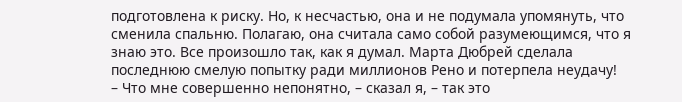подготовлена к риску. Но, к несчастью, она и не подумала упомянуть, что сменила спальню. Полагаю, она считала само собой разумеющимся, что я знаю это. Все произошло так, как я думал. Марта Дюбрей сделала последнюю смелую попытку ради миллионов Рено и потерпела неудачу!
– Что мне совершенно непонятно, – сказал я, – так это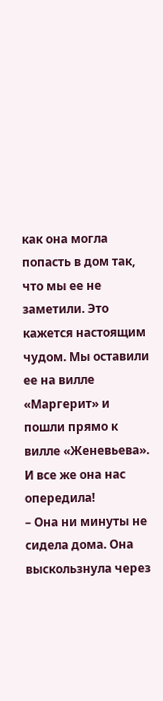как она могла попасть в дом так, что мы ее не заметили. Это кажется настоящим чудом. Мы оставили ее на вилле «Маргерит» и пошли прямо к вилле «Женевьева». И все же она нас опередила!
– Она ни минуты не сидела дома. Она выскользнула через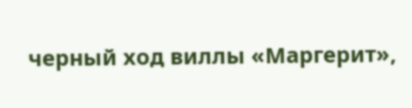черный ход виллы «Маргерит»,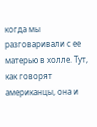когда мы разговаривали с ее матерью в холле. Тут, как говорят американцы, она и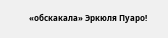«обскакала» Эркюля Пуаро!